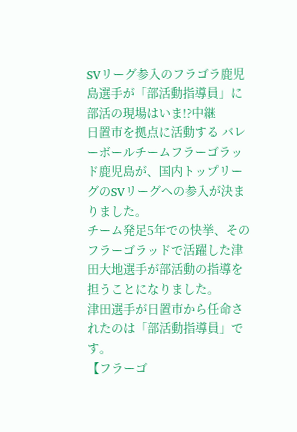SVリーグ参入のフラゴラ鹿児島選手が「部活動指導員」に 部活の現場はいま!?中継
日置市を拠点に活動する バレーボールチームフラーゴラッド鹿児島が、国内トップリーグのSVリーグへの参入が決まりました。
チーム発足5年での快挙、そのフラーゴラッドで活躍した津田大地選手が部活動の指導を担うことになりました。
津田選手が日置市から任命されたのは「部活動指導員」です。
【フラーゴ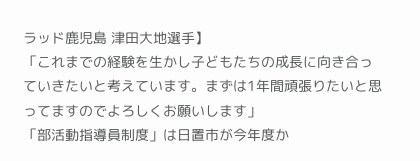ラッド鹿児島 津田大地選手】
「これまでの経験を生かし子どもたちの成長に向き合っていきたいと考えています。まずは1年間頑張りたいと思ってますのでよろしくお願いします」
「部活動指導員制度」は日置市が今年度か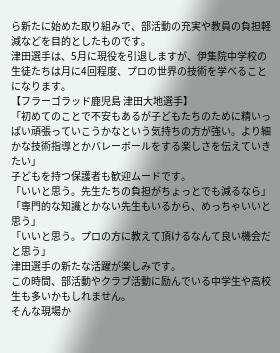ら新たに始めた取り組みで、部活動の充実や教員の負担軽減などを目的としたものです。
津田選手は、5月に現役を引退しますが、伊集院中学校の生徒たちは月に4回程度、プロの世界の技術を学べることになります。
【フラーゴラッド鹿児島 津田大地選手】
「初めてのことで不安もあるが子どもたちのために精いっぱい頑張っていこうかなという気持ちの方が強い。より細かな技術指導とかバレーボールをする楽しさを伝えていきたい」
子どもを持つ保護者も歓迎ムードです。
「いいと思う。先生たちの負担がちょっとでも減るなら」
「専門的な知識とかない先生もいるから、めっちゃいいと思う」
「いいと思う。プロの方に教えて頂けるなんて良い機会だと思う」
津田選手の新たな活躍が楽しみです。
この時間、部活動やクラブ活動に励んでいる中学生や高校生も多いかもしれません。
そんな現場か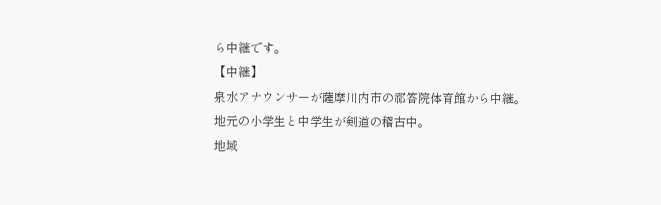ら中継です。
【中継】
泉水アナウンサーが薩摩川内市の祁答院体育館から中継。
地元の小学生と中学生が剣道の稽古中。
地域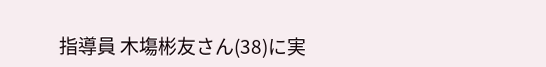指導員 木塲彬友さん(38)に実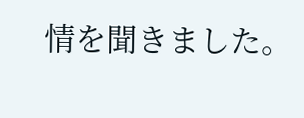情を聞きました。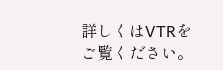詳しくはVTRをご覧ください。